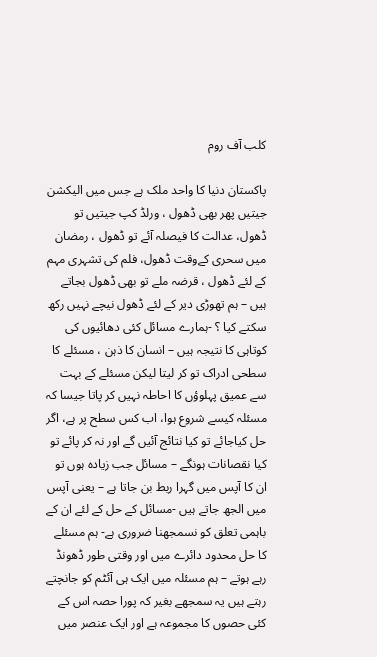کلب آف روم

پاکستان دنیا کا واحد ملک ہے جس میں الیکشن جیتیں پھر بھی ڈھول ، ورلڈ کپ جیتیں تو ڈھول، عدالت کا فیصلہ آئے تو ڈھول ، رمضان میں سحری کےوقت ڈھول، فلم کی تشہری مہم کے لئے ڈھول ، قرضہ ملے تو بھی ڈھول بجاتے ہیں – ہم تھوڑی دیر کے لئے ڈھول نیچے نہیں رکھ سکتے کیا ؟ -ہمارے مسائل کئی دھائیوں کی کوتاہی کا نتیجہ ہیں – انسان کا ذہن ، مسئلے کا سطحی ادراک تو کر لیتا لیکن مسئلے کے بہت سے عمیق پہلوؤں کا احاطہ نہیں کر پاتا جیسا کہ مسئلہ کیسے شروع ہوا، اب کس سطح پر ہے، اگر حل کیاجائے تو کیا نتائج آئیں گے اور نہ کر پائے تو کیا نقصانات ہونگے – مسائل جب زیادہ ہوں تو ان کا آپس میں گہرا ربط بن جاتا ہے – یعنی آپس میں الجھ جاتے ہیں -مسائل کے حل کے لئے ان کے باہمی تعلق کو نسمجھنا ضروری ہے- ہم مسئلے کا حل محدود دائرے میں اور وقتی طور ڈھونڈ رہے ہوتے – ہم مسئلہ میں ایک ہی آئٹم کو جانچتے رہتے ہیں یہ سمجھے بغیر کہ پورا حصہ اس کے کئی حصوں کا مجموعہ ہے اور ایک عنصر میں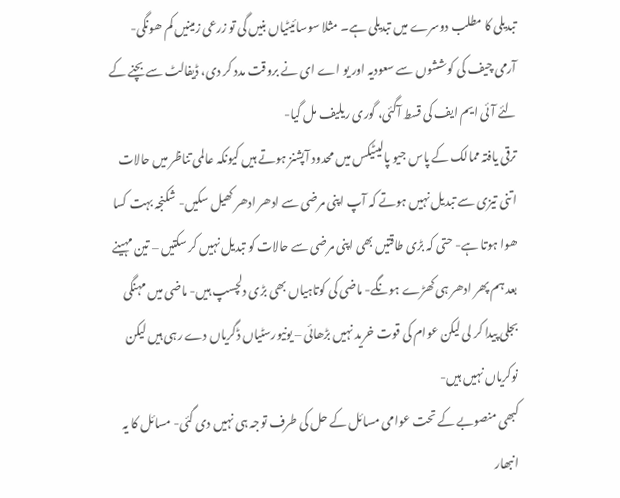تبدیلی کا مطلب دوسرے میں تبدیلی ہے۔ مثلا سوسائیٹیاں بنیں گی تو زرعی زمینیں کم ھونگی-
آرمی چیف کی کوششوں سے سعودیہ اور یو اے ای نے بروقت مدد کر دی، ڈیفالٹ سے بچنے کے لئے آئی ایم ایف کی قسط آگئی، گوری ریلیف مل گیا-
ترقی یافتہ ممالک کے پاس جیو پالیٹیکس میں محدود آپشنز ہوتے ہیں کیونکہ عالمی تناظر میں حالات اتنی تیزی سے تبدیل نہیں ہوتے کہ آپ اپنی مرضی سے ادھر ادھر کھیل سکیں- شکنجہ بہت کسا ھوا ہوتا ہے- حتی کہ بڑی طاقتیں بھی اپنی مرضی سے حالات کو تبدیل نہیں کر سکتیں – تین مہینے بعد ہم پھر ادھر ہی کھڑے ہونگے- ماضی کی کوتاہیاں بھی بڑی دلچسپ ہیں- ماضی میں مہنگی بجلی پیدا کر لی لیکن عوام کی قوت خرید نہیں بڑھائی – یونیورسٹیاں ڈگریاں دے رہی ہیں لیکن نوکریاں نہیں ہیں-
کبھی منصوبے کے تحت عوامی مسائل کے حل کی طرف توجہ ہی نہیں دی گئی- مسائل کا یہ انبھار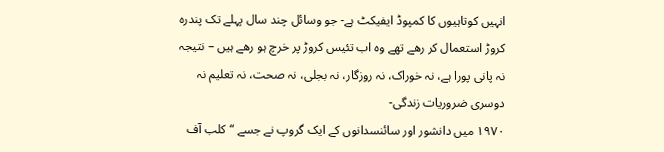انہیں کوتاہیوں کا کمپوڈ ایفیکٹ ہے- جو وسائل چند سال پہلے تک پندرہ کروڑ استعمال کر رھے تھے وہ اب تئیس کروڑ پر خرچ ہو رھے ہیں – نتیجہ نہ پانی پورا ہے، نہ خوراک، نہ روزگار، نہ بجلی، نہ صحت، نہ تعلیم نہ دوسری ضروریات زندگی-
۱۹۷۰ میں دانشور اور سائنسدانوں کے ایک گروپ نے جسے “کلب آف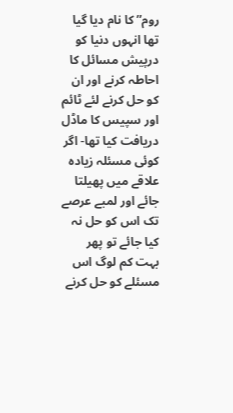روم” کا نام دیا گیا تھا انہوں دنیا کو درپیش مسائل کا احاطہ کرنے اور ان کو حل کرنے لئے ٹائم اور سپیس کا ماڈل دریافت کیا تھا- اگر کوئی مسئلہ زیادہ علاقے میں پھیلتا جائے اور لمبے عرصے تک اس کو حل نہ کیا جائے تو پھر بہت کم لوگ اس مسئلے کو حل کرنے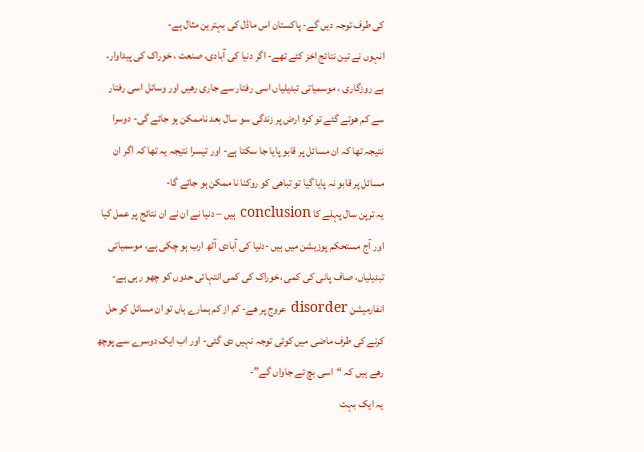کی طرف توجہ دیں گے- پاکستان اس ماڈل کی بہترین مثال ہے-
انہوں نے تین نتائج اخز کئے تھے- اگر دنیا کی آبادی، صنعت ، خوراک کی پیداوار، بے روزگاری ، موسمیاتی تبدیلیاں اسی رفتار سے جاری رھیں اور وسائل اسی رفتار سے کم ھوتے گئے تو کرہ ارض پر زندگی سو سال بعد ناممکن ہو جائے گی- دوسرا نتیجہ تھا کہ ان مسائل پر قابو پایا جا سکتا ہے- اور تیسرا نتیجہ یہ تھا کہ اگر ان مسائل پر قابو نہ پایا گیا تو تباھی کو روکنا نا ممکن ہو جائے گا-
یہ ترپن سال پہلے کا conclusion ہیں – دنیا نے ان نے ان نتائج پر عمل کیا اور آج مستحکم پوزیشن میں ہیں -دنیا کی آبادی آٹھ ارب ہو چکی ہے، موسمیاتی تبدیلیاں، صاف پانی کی کمی ،خوراک کی کمی انتہائی حدوں کو چھو رہی ہے- انفارمیشن disorder عروج پر ھے- کم از کم ہمارے ہاں تو ان مسائل کو حل کرنے کی طرف ماضی میں کوئی توجہ نہیں دی گئی- اور اب ایک دوسرے سے پوچھ رھے ہیں کہ “اسی بچ تے جاواں گے”-
یہ ایک بہت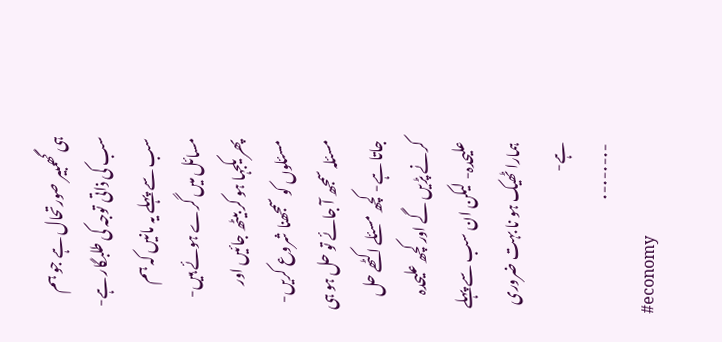ہی گھمبیر صورتحال ہے جو ہم سب کی ذاتی توجہ کی طلبگار ہے- سب سے پہلے یہ مانیں کہ ہم مسائل میں گرے ہوئے ہیں- پھر یکجہا ہو کر بیٹھ جائیں اور مسئلوں کو سمجھنا شروع کریں- مسئلہ سمجھ آ جائے تو حل ہو ہی جاتا ہے- کچھ مسئلے اکٹھے حل کرنے پڑیں گے اور کچھ علیحدہ علیحدہ- لیکن ان سب سے پہلے ہمارا ٹھیک ہو نا بہت ضروری ہے-
-۰-۰-۰-۰
#economy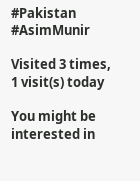#Pakistan #AsimMunir

Visited 3 times, 1 visit(s) today

You might be interested in